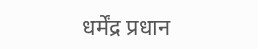धर्मेंद्र प्रधान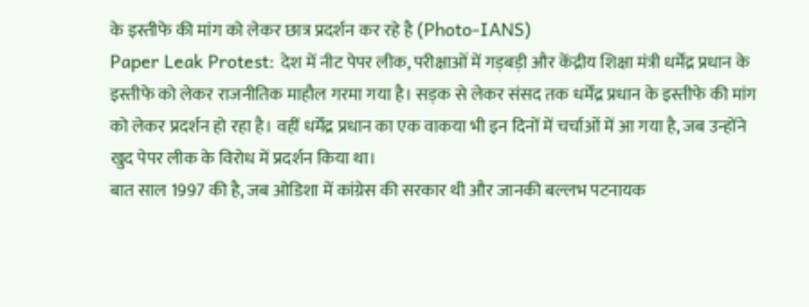के इस्तीफे की मांग को लेकर छात्र प्रदर्शन कर रहे है (Photo-IANS)
Paper Leak Protest: देश में नीट पेपर लीक, परीक्षाओं में गड़बड़ी और केंद्रीय शिक्षा मंत्री धर्मेंद्र प्रधान के इस्तीफे को लेकर राजनीतिक माहौल गरमा गया है। सड़क से लेकर संसद तक धर्मेंद्र प्रधान के इस्तीफे की मांग को लेकर प्रदर्शन हो रहा है। वहीं धर्मेंद्र प्रधान का एक वाकया भी इन दिनों में चर्चाओं में आ गया है, जब उन्होंने खुद पेपर लीक के विरोध में प्रदर्शन किया था।
बात साल 1997 की है, जब ओडिशा में कांग्रेस की सरकार थी और जानकी बल्लभ पटनायक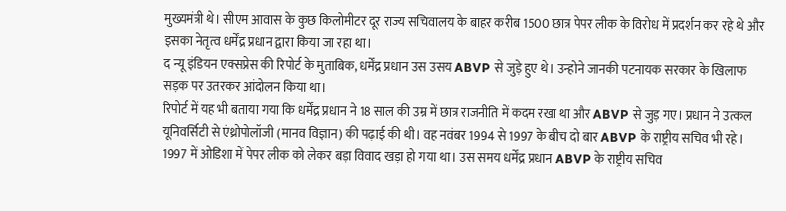मुख्यमंत्री थे। सीएम आवास के कुछ किलोमीटर दूर राज्य सचिवालय के बाहर करीब 1500 छात्र पेपर लीक के विरोध में प्रदर्शन कर रहे थे और इसका नेतृत्व धर्मेंद्र प्रधान द्वारा किया जा रहा था।
द न्यू इंडियन एक्सप्रेस की रिपोर्ट के मुताबिक, धर्मेंद्र प्रधान उस उसय ABVP से जुड़े हुए थे। उन्होने जानकी पटनायक सरकार के खिलाफ सड़क पर उतरकर आंदोलन किया था।
रिपोर्ट में यह भी बताया गया कि धर्मेंद्र प्रधान ने 18 साल की उम्र में छात्र राजनीति में कदम रखा था और ABVP से जुड़ गए। प्रधान ने उत्कल यूनिवर्सिटी से एंथ्रोपोलॉजी (मानव विज्ञान) की पढ़ाई की थी। वह नवंबर 1994 से 1997 के बीच दो बार ABVP के राष्ट्रीय सचिव भी रहे।
1997 में ओडिशा में पेपर लीक को लेकर बड़ा विवाद खड़ा हो गया था। उस समय धर्मेंद्र प्रधान ABVP के राष्ट्रीय सचिव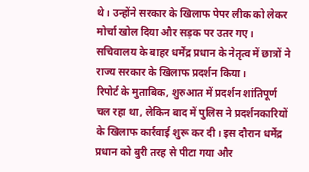थे। उन्होंने सरकार के खिलाफ पेपर लीक को लेकर मोर्चा खोल दिया और सड़क पर उतर गए। सचिवालय के बाहर धर्मेंद्र प्रधान के नेतृत्व में छात्रों ने राज्य सरकार के खिलाफ प्रदर्शन किया।
रिपोर्ट के मुताबिक, शुरुआत में प्रदर्शन शांतिपूर्ण चल रहा था, लेकिन बाद में पुलिस ने प्रदर्शनकारियों के खिलाफ कार्रवाई शुरू कर दी। इस दौरान धर्मेंद्र प्रधान को बुरी तरह से पीटा गया और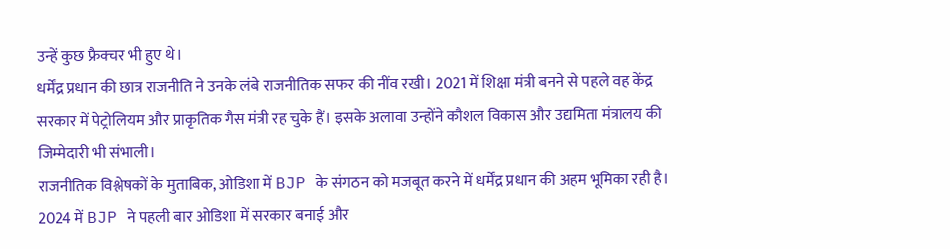उन्हें कुछ फ्रैक्चर भी हुए थे।
धर्मेंद्र प्रधान की छात्र राजनीति ने उनके लंबे राजनीतिक सफर की नींव रखी। 2021 में शिक्षा मंत्री बनने से पहले वह केंद्र सरकार में पेट्रोलियम और प्राकृतिक गैस मंत्री रह चुके हैं। इसके अलावा उन्होंने कौशल विकास और उद्यमिता मंत्रालय की जिम्मेदारी भी संभाली।
राजनीतिक विश्लेषकों के मुताबिक, ओडिशा में BJP के संगठन को मजबूत करने में धर्मेंद्र प्रधान की अहम भूमिका रही है। 2024 में BJP ने पहली बार ओडिशा में सरकार बनाई और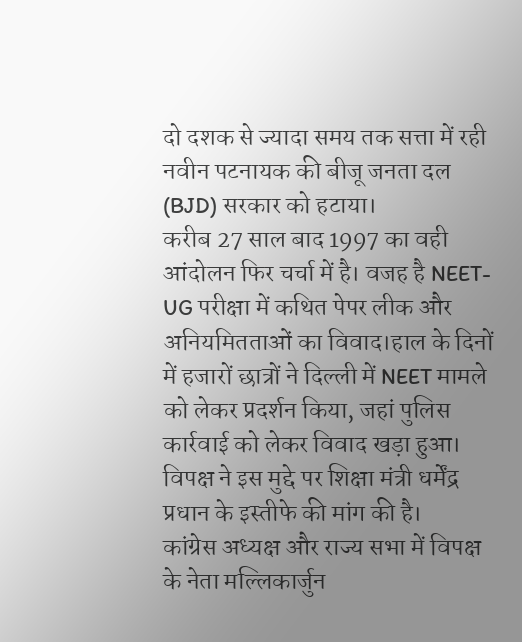दो दशक से ज्यादा समय तक सत्ता में रही नवीन पटनायक की बीजू जनता दल (BJD) सरकार को हटाया।
करीब 27 साल बाद 1997 का वही आंदोलन फिर चर्चा में है। वजह है NEET-UG परीक्षा में कथित पेपर लीक और अनियमितताओं का विवाद।हाल के दिनों में हजारों छात्रों ने दिल्ली में NEET मामले को लेकर प्रदर्शन किया, जहां पुलिस कार्रवाई को लेकर विवाद खड़ा हुआ। विपक्ष ने इस मुद्दे पर शिक्षा मंत्री धर्मेंद्र प्रधान के इस्तीफे की मांग की है।
कांग्रेस अध्यक्ष और राज्य सभा में विपक्ष के नेता मल्लिकार्जुन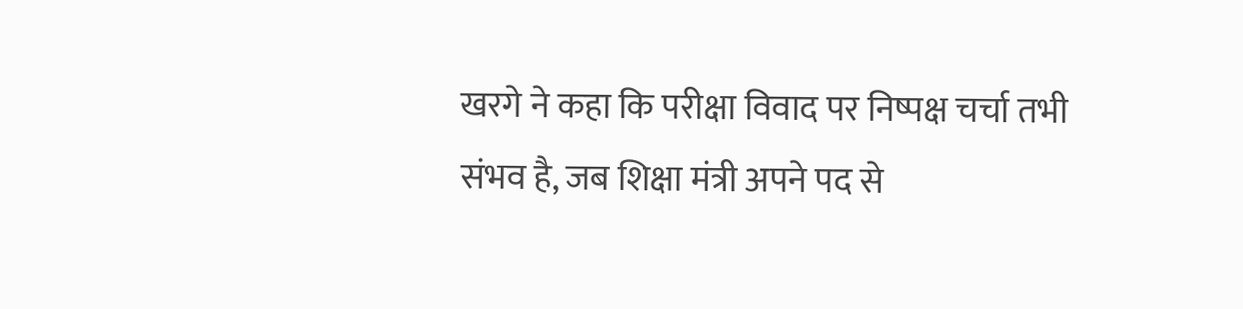खरगे ने कहा कि परीक्षा विवाद पर निष्पक्ष चर्चा तभी संभव है, जब शिक्षा मंत्री अपने पद से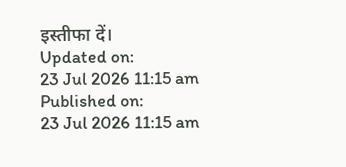इस्तीफा दें।
Updated on:
23 Jul 2026 11:15 am
Published on:
23 Jul 2026 11:15 am